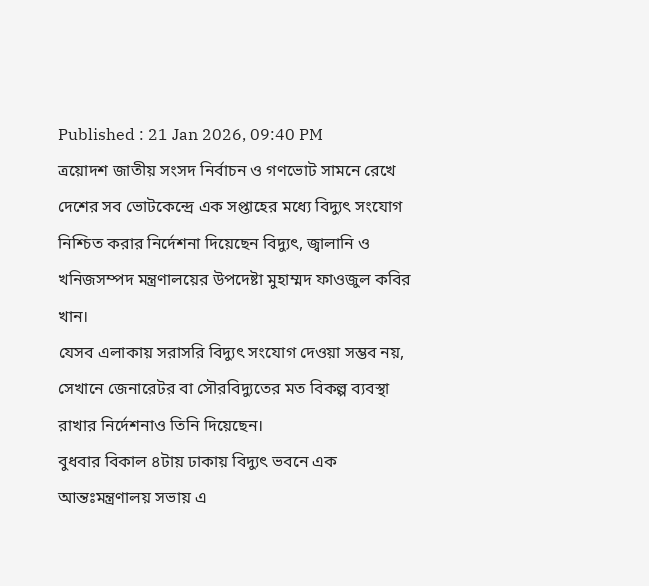Published : 21 Jan 2026, 09:40 PM
ত্রয়োদশ জাতীয় সংসদ নির্বাচন ও গণভোট সামনে রেখে দেশের সব ভোটকেন্দ্রে এক সপ্তাহের মধ্যে বিদ্যুৎ সংযোগ নিশ্চিত করার নির্দেশনা দিয়েছেন বিদ্যুৎ, জ্বালানি ও খনিজসম্পদ মন্ত্রণালয়ের উপদেষ্টা মুহাম্মদ ফাওজুল কবির খান।
যেসব এলাকায় সরাসরি বিদ্যুৎ সংযোগ দেওয়া সম্ভব নয়, সেখানে জেনারেটর বা সৌরবিদ্যুতের মত বিকল্প ব্যবস্থা রাখার নির্দেশনাও তিনি দিয়েছেন।
বুধবার বিকাল ৪টায় ঢাকায় বিদ্যুৎ ভবনে এক আন্তঃমন্ত্রণালয় সভায় এ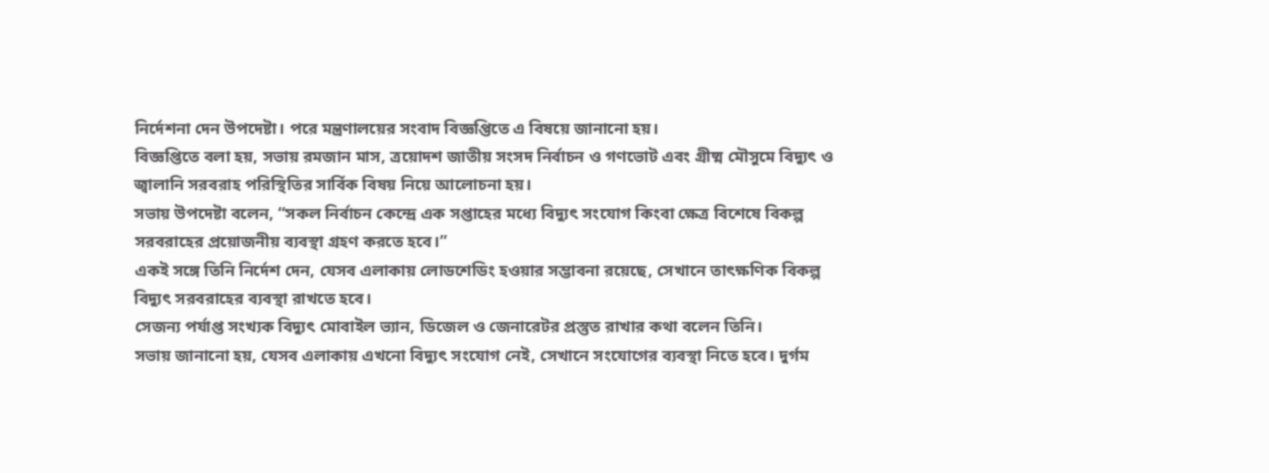নির্দেশনা দেন উপদেষ্টা। পরে মন্ত্রণালয়ের সংবাদ বিজ্ঞপ্তিতে এ বিষয়ে জানানো হয়।
বিজ্ঞপ্তিতে বলা হয়, সভায় রমজান মাস, ত্রয়োদশ জাতীয় সংসদ নির্বাচন ও গণভোট এবং গ্রীষ্ম মৌসুমে বিদ্যুৎ ও জ্বালানি সরবরাহ পরিস্থিতির সার্বিক বিষয় নিয়ে আলোচনা হয়।
সভায় উপদেষ্টা বলেন, “সকল নির্বাচন কেন্দ্রে এক সপ্তাহের মধ্যে বিদ্যুৎ সংযোগ কিংবা ক্ষেত্র বিশেষে বিকল্প সরবরাহের প্রয়োজনীয় ব্যবস্থা গ্রহণ করতে হবে।”
একই সঙ্গে তিনি নির্দেশ দেন, যেসব এলাকায় লোডশেডিং হওয়ার সম্ভাবনা রয়েছে, সেখানে তাৎক্ষণিক বিকল্প বিদ্যুৎ সরবরাহের ব্যবস্থা রাখতে হবে।
সেজন্য পর্যাপ্ত সংখ্যক বিদ্যুৎ মোবাইল ভ্যান, ডিজেল ও জেনারেটর প্রস্তুত রাখার কথা বলেন তিনি।
সভায় জানানো হয়, যেসব এলাকায় এখনো বিদ্যুৎ সংযোগ নেই, সেখানে সংযোগের ব্যবস্থা নিতে হবে। দুর্গম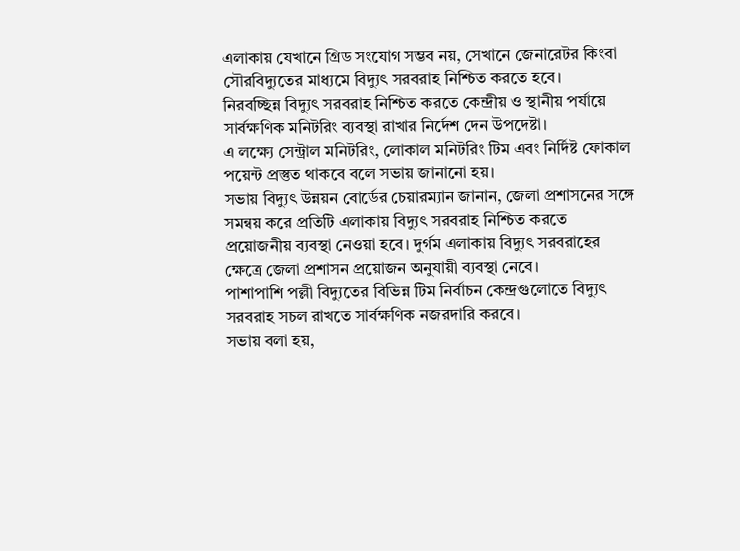এলাকায় যেখানে গ্রিড সংযোগ সম্ভব নয়, সেখানে জেনারেটর কিংবা সৌরবিদ্যুতের মাধ্যমে বিদ্যুৎ সরবরাহ নিশ্চিত করতে হবে।
নিরবচ্ছিন্ন বিদ্যুৎ সরবরাহ নিশ্চিত করতে কেন্দ্রীয় ও স্থানীয় পর্যায়ে সার্বক্ষণিক মনিটরিং ব্যবস্থা রাখার নির্দেশ দেন উপদেষ্টা।
এ লক্ষ্যে সেন্ট্রাল মনিটরিং, লোকাল মনিটরিং টিম এবং নির্দিষ্ট ফোকাল পয়েন্ট প্রস্তুত থাকবে বলে সভায় জানানো হয়।
সভায় বিদ্যুৎ উন্নয়ন বোর্ডের চেয়ারম্যান জানান, জেলা প্রশাসনের সঙ্গে সমন্বয় করে প্রতিটি এলাকায় বিদ্যুৎ সরবরাহ নিশ্চিত করতে প্রয়োজনীয় ব্যবস্থা নেওয়া হবে। দুর্গম এলাকায় বিদ্যুৎ সরবরাহের ক্ষেত্রে জেলা প্রশাসন প্রয়োজন অনুযায়ী ব্যবস্থা নেবে।
পাশাপাশি পল্লী বিদ্যুতের বিভিন্ন টিম নির্বাচন কেন্দ্রগুলোতে বিদ্যুৎ সরবরাহ সচল রাখতে সার্বক্ষণিক নজরদারি করবে।
সভায় বলা হয়,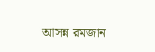আসন্ন রমজান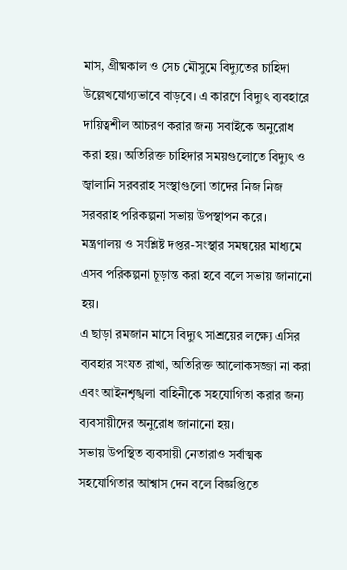মাস, গ্রীষ্মকাল ও সেচ মৌসুমে বিদ্যুতের চাহিদা উল্লেখযোগ্যভাবে বাড়বে। এ কারণে বিদ্যুৎ ব্যবহারে দায়িত্বশীল আচরণ করার জন্য সবাইকে অনুরোধ করা হয়। অতিরিক্ত চাহিদার সময়গুলোতে বিদ্যুৎ ও জ্বালানি সরবরাহ সংস্থাগুলো তাদের নিজ নিজ সরবরাহ পরিকল্পনা সভায় উপস্থাপন করে।
মন্ত্রণালয় ও সংশ্লিষ্ট দপ্তর-সংস্থার সমন্বয়ের মাধ্যমে এসব পরিকল্পনা চূড়ান্ত করা হবে বলে সভায় জানানো হয়।
এ ছাড়া রমজান মাসে বিদ্যুৎ সাশ্রয়ের লক্ষ্যে এসির ব্যবহার সংযত রাখা, অতিরিক্ত আলোকসজ্জা না করা এবং আইনশৃঙ্খলা বাহিনীকে সহযোগিতা করার জন্য ব্যবসায়ীদের অনুরোধ জানানো হয়।
সভায় উপস্থিত ব্যবসায়ী নেতারাও সর্বাত্মক সহযোগিতার আশ্বাস দেন বলে বিজ্ঞপ্তিতে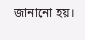জানানো হয়।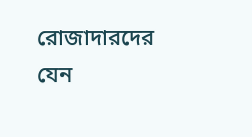রোজাদারদের যেন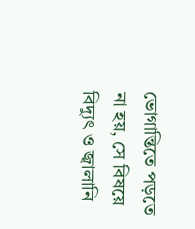ভোগান্তিতে পড়তে না হয়, সে বিষয়ে বিদ্যুৎ ও জ্বালানি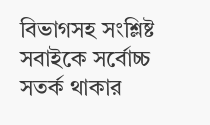বিভাগসহ সংশ্লিষ্ট সবাইকে সর্বোচ্চ সতর্ক থাকার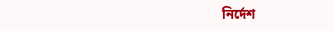নির্দেশ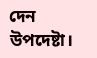দেন উপদেষ্টা।